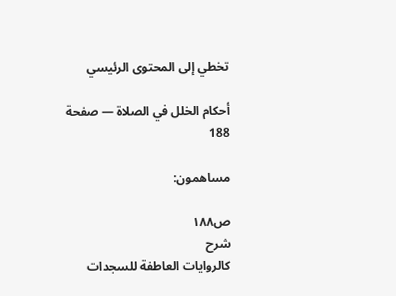تخطي إلى المحتوى الرئيسي

أحكام الخلل في الصلاة — صفحة 188

مساهمون:

ص١٨٨
شرح
كالروايات العاطفة للسجدات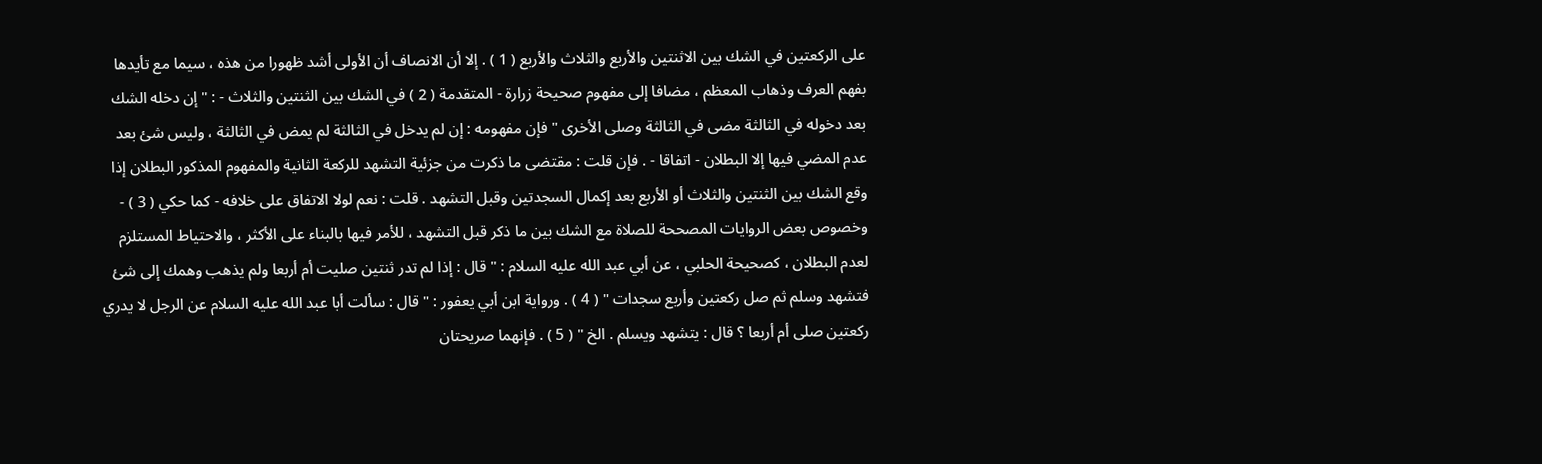على الركعتين في الشك بين الاثنتين والأربع والثلاث والأربع ( 1 ) . إلا أن الانصاف أن الأولى أشد ظهورا من هذه ، سيما مع تأيدها بفهم العرف وذهاب المعظم ، مضافا إلى مفهوم صحيحة زرارة - المتقدمة ( 2 ) في الشك بين الثنتين والثلاث - : " إن دخله الشك بعد دخوله في الثالثة مضى في الثالثة وصلى الأخرى " فإن مفهومه : إن لم يدخل في الثالثة لم يمض في الثالثة ، وليس شئ بعد عدم المضي فيها إلا البطلان - اتفاقا - . فإن قلت : مقتضى ما ذكرت من جزئية التشهد للركعة الثانية والمفهوم المذكور البطلان إذا وقع الشك بين الثنتين والثلاث أو الأربع بعد إكمال السجدتين وقبل التشهد . قلت : نعم لولا الاتفاق على خلافه - كما حكي ( 3 ) - وخصوص بعض الروايات المصححة للصلاة مع الشك بين ما ذكر قبل التشهد ، للأمر فيها بالبناء على الأكثر ، والاحتياط المستلزم لعدم البطلان ، كصحيحة الحلبي ، عن أبي عبد الله عليه السلام : " قال : إذا لم تدر ثنتين صليت أم أربعا ولم يذهب وهمك إلى شئ فتشهد وسلم ثم صل ركعتين وأربع سجدات " ( 4 ) . ورواية ابن أبي يعفور : " قال : سألت أبا عبد الله عليه السلام عن الرجل لا يدري ركعتين صلى أم أربعا ؟ قال : يتشهد ويسلم . الخ " ( 5 ) . فإنهما صريحتان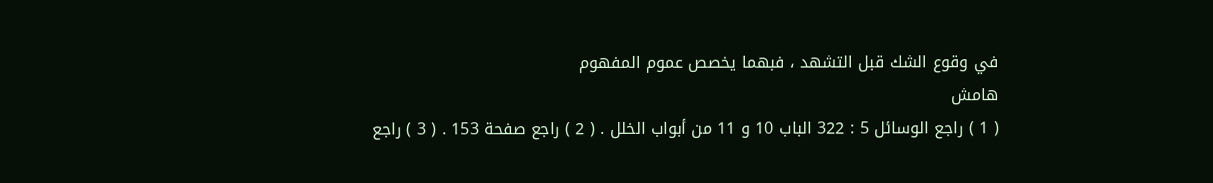في وقوع الشك قبل التشهد ، فبهما يخصص عموم المفهوم
هامش
( 1 ) راجع الوسائل 5 : 322 الباب 10 و 11 من أبواب الخلل . ( 2 ) راجع صفحة 153 . ( 3 ) راجع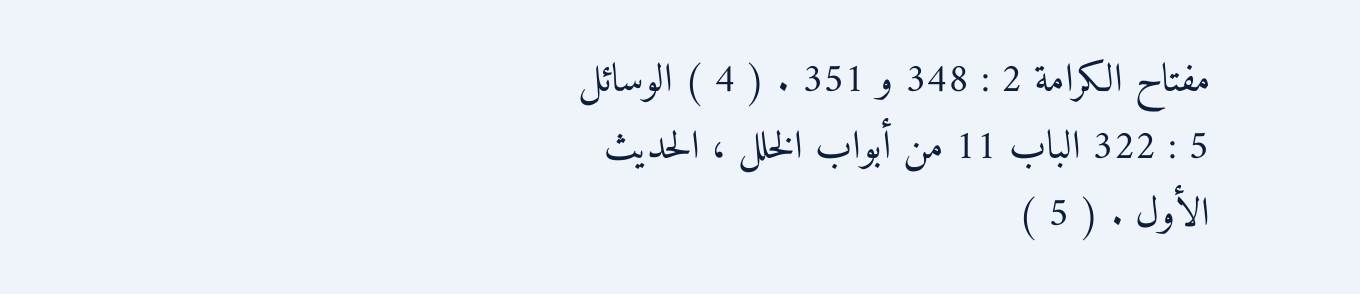مفتاح الكرامة 2 : 348 و 351 . ( 4 ) الوسائل 5 : 322 الباب 11 من أبواب الخلل ، الحديث الأول . ( 5 )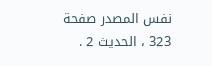نفس المصدر صفحة 323 ، الحديث 2 .